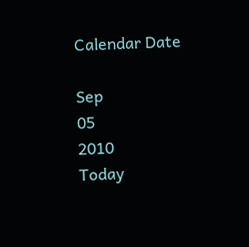Calendar Date

Sep
05
2010
Today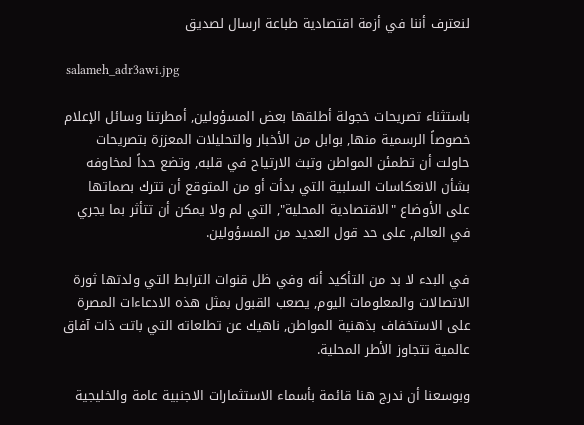لنعترف أننا في أزمة اقتصادية طباعة ارسال لصديق

 salameh_adr3awi.jpg

باستثناء تصريحات خجولة أطلقها بعض المسؤولين, أمطرتنا وسائل الإعلام خصوصاً الرسمية منها, بوابل من الأخبار والتحليلات المعززة بتصريحات حاولت أن تطمئن المواطن وتبث الارتياح في قلبه, وتضع حداً لمخاوفه بشأن الانعكاسات السلبية التي بدأت أو من المتوقع أن تترك بصماتها على الأوضاع "الاقتصادية المحلية", التي لم ولا يمكن أن تتأثر بما يجري في العالم, على حد قول العديد من المسؤولين.

في البدء لا بد من التأكيد أنه وفي ظل قنوات الترابط التي ولدتها ثورة الاتصالات والمعلومات اليوم, يصعب القبول بمثل هذه الادعاءات المصرة على الاستخفاف بذهنية المواطن, ناهيك عن تطلعاته التي باتت ذات آفاق عالمية تتجاوز الأطر المحلية.

وبوسعنا أن ندرج هنا قائمة بأسماء الاستثمارات الاجنبية عامة والخليجية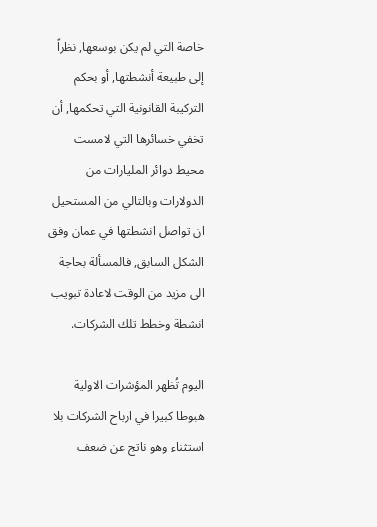خاصة التي لم يكن بوسعها, نظراً إلى طبيعة أنشطتها, أو بحكم التركيبة القانونية التي تحكمها, أن تخفي خسائرها التي لامست محيط دوائر المليارات من الدولارات وبالتالي من المستحيل ان تواصل انشطتها في عمان وفق الشكل السابق, فالمسألة بحاجة الى مزيد من الوقت لاعادة تبويب انشطة وخطط تلك الشركات.

اليوم تُظهر المؤشرات الاولية هبوطا كبيرا في ارباح الشركات بلا استثناء وهو ناتج عن ضعف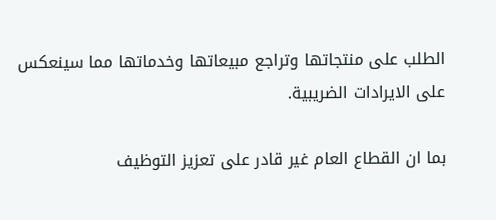الطلب على منتجاتها وتراجع مبيعاتها وخدماتها مما سينعكس على الايرادات الضريبية.

بما ان القطاع العام غير قادر على تعزيز التوظيف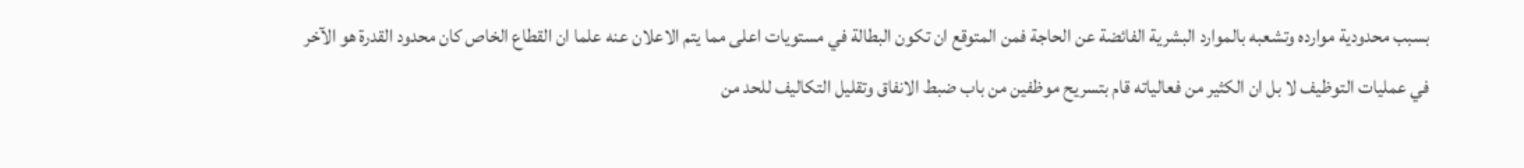بسبب محدودية موارده وتشعبه بالموارد البشرية الفائضة عن الحاجة فمن المتوقع ان تكون البطالة في مستويات اعلى مما يتم الاعلان عنه علما ان القطاع الخاص كان محدود القدرة هو الآخر في عمليات التوظيف لا بل ان الكثير من فعالياته قام بتسريح موظفين من باب ضبط الانفاق وتقليل التكاليف للحد من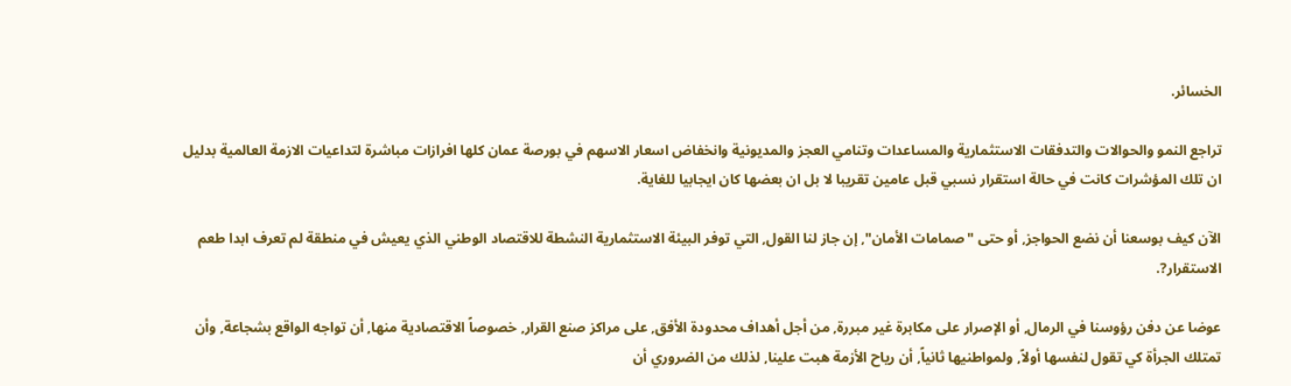الخسائر.

تراجع النمو والحوالات والتدفقات الاستثمارية والمساعدات وتنامي العجز والمديونية وانخفاض اسعار الاسهم في بورصة عمان كلها افرازات مباشرة لتداعيات الازمة العالمية بدليل ان تلك المؤشرات كانت في حالة استقرار نسبي قبل عامين تقريبا لا بل ان بعضها كان ايجابيا للغاية.

الآن كيف بوسعنا أن نضع الحواجز, أو حتى "صمامات الأمان", إن جاز لنا القول, التي توفر البيئة الاستثمارية النشطة للاقتصاد الوطني الذي يعيش في منطقة لم تعرف ابدا طعم الاستقرار?.

عوضا عن دفن رؤوسنا في الرمال, أو الإصرار على مكابرة غير مبررة, من أجل أهداف محدودة الأفق, على مراكز صنع القرار, خصوصاً الاقتصادية منها, أن تواجه الواقع بشجاعة, وأن تمتلك الجرأة كي تقول لنفسها أولاً, ولمواطنيها ثانياً, أن رياح الأزمة هبت علينا, لذلك من الضروري أن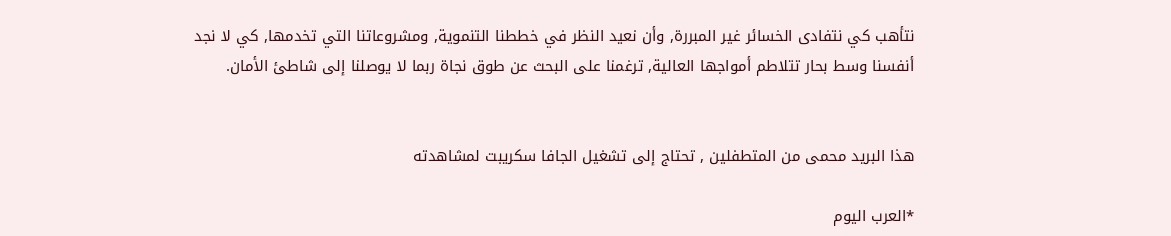نتأهب كي نتفادى الخسائر غير المبررة, وأن نعيد النظر في خططنا التنموية, ومشروعاتنا التي تخدمها, كي لا نجد أنفسنا وسط بحار تتلاطم أمواجها العالية, ترغمنا على البحث عن طوق نجاة ربما لا يوصلنا إلى شاطئ الأمان.


هذا البريد محمى من المتطفلين , تحتاج إلى تشغيل الجافا سكريبت لمشاهدته

*العرب اليوم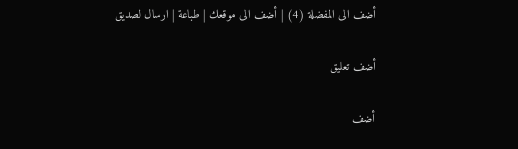أضف الى المفضلة (4) | أضف الى موقعك | طباعة | ارسال لصديق

أضف تعليق

أضف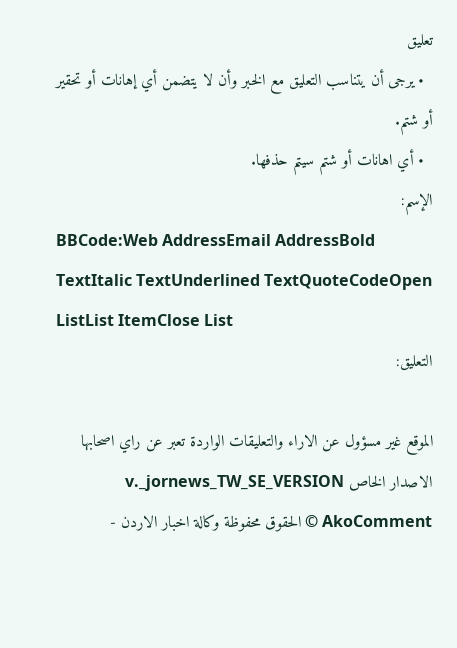تعليق
  • يرجى أن يتناسب التعليق مع الخبر وأن لا يتضمن أي إهانات أو تحقير أو شتم.
  • أي اهانات أو شتم سيتم حذفها.
الإسم:
BBCode:Web AddressEmail AddressBold TextItalic TextUnderlined TextQuoteCodeOpen ListList ItemClose List
التعليق:

الموقع غير مسؤول عن الاراء والتعليقات الواردة تعبر عن راي اصحابها الاصدار الخاص v._jornews_TW_SE_VERSION
AkoComment © الحقوق محفوظة وكالة اخبار الاردن -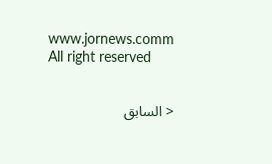www.jornews.comm
All right reserved


< السابق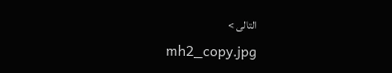التالى >
mh2_copy.jpg